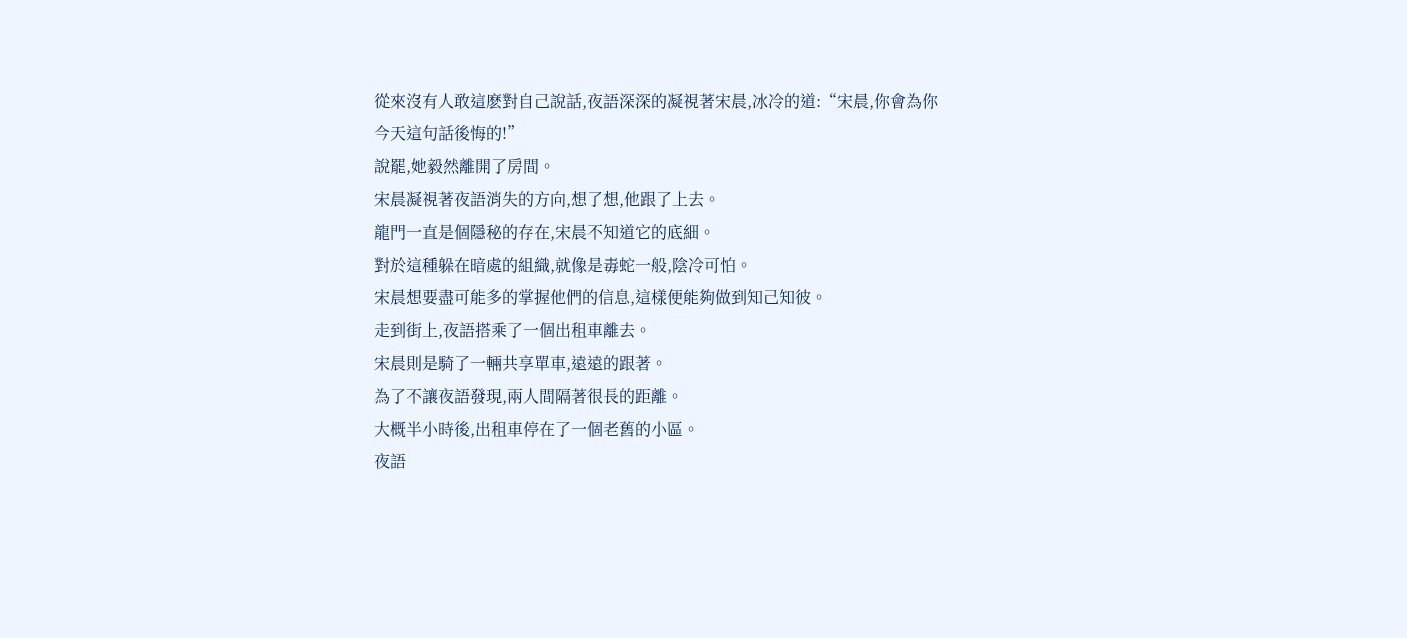從來沒有人敢這麽對自己說話,夜語深深的凝視著宋晨,冰冷的道:“宋晨,你會為你今天這句話後悔的!”
說罷,她毅然離開了房間。
宋晨凝視著夜語消失的方向,想了想,他跟了上去。
龍門一直是個隱秘的存在,宋晨不知道它的底細。
對於這種躲在暗處的組織,就像是毒蛇一般,陰冷可怕。
宋晨想要盡可能多的掌握他們的信息,這樣便能夠做到知己知彼。
走到街上,夜語搭乘了一個出租車離去。
宋晨則是騎了一輛共享單車,遠遠的跟著。
為了不讓夜語發現,兩人間隔著很長的距離。
大概半小時後,出租車停在了一個老舊的小區。
夜語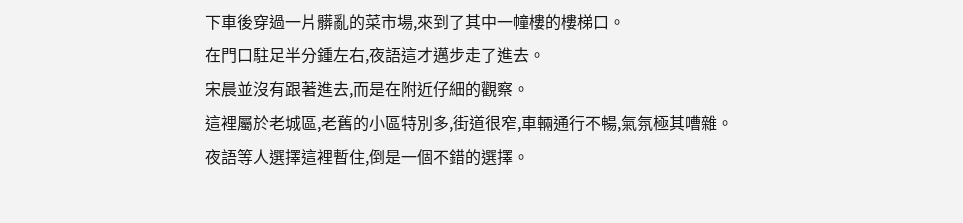下車後穿過一片髒亂的菜市場,來到了其中一幢樓的樓梯口。
在門口駐足半分鍾左右,夜語這才邁步走了進去。
宋晨並沒有跟著進去,而是在附近仔細的觀察。
這裡屬於老城區,老舊的小區特別多,街道很窄,車輛通行不暢,氣氛極其嘈雜。
夜語等人選擇這裡暫住,倒是一個不錯的選擇。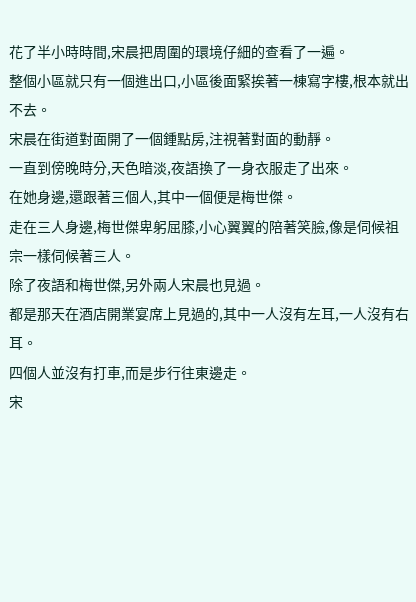花了半小時時間,宋晨把周圍的環境仔細的查看了一遍。
整個小區就只有一個進出口,小區後面緊挨著一棟寫字樓,根本就出不去。
宋晨在街道對面開了一個鍾點房,注視著對面的動靜。
一直到傍晚時分,天色暗淡,夜語換了一身衣服走了出來。
在她身邊,還跟著三個人,其中一個便是梅世傑。
走在三人身邊,梅世傑卑躬屈膝,小心翼翼的陪著笑臉,像是伺候祖宗一樣伺候著三人。
除了夜語和梅世傑,另外兩人宋晨也見過。
都是那天在酒店開業宴席上見過的,其中一人沒有左耳,一人沒有右耳。
四個人並沒有打車,而是步行往東邊走。
宋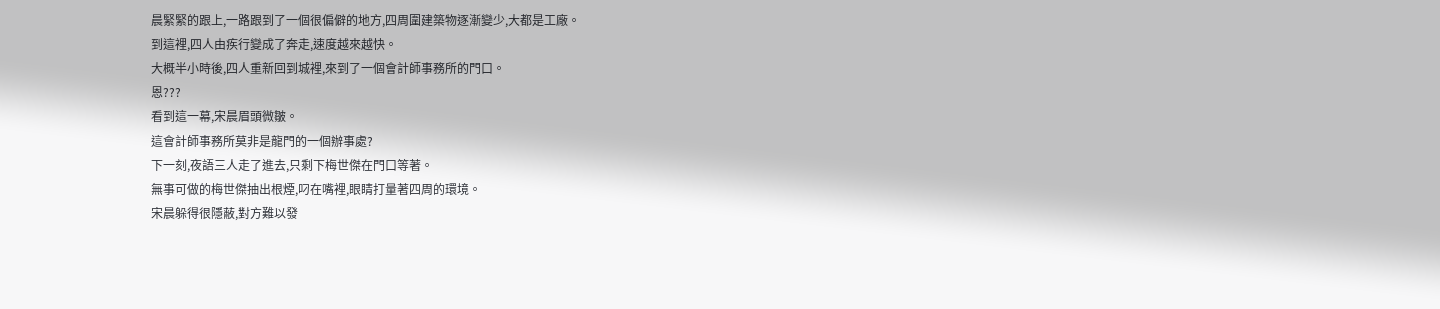晨緊緊的跟上,一路跟到了一個很偏僻的地方,四周圍建築物逐漸變少,大都是工廠。
到這裡,四人由疾行變成了奔走,速度越來越快。
大概半小時後,四人重新回到城裡,來到了一個會計師事務所的門口。
恩???
看到這一幕,宋晨眉頭微皺。
這會計師事務所莫非是龍門的一個辦事處?
下一刻,夜語三人走了進去,只剩下梅世傑在門口等著。
無事可做的梅世傑抽出根煙,叼在嘴裡,眼睛打量著四周的環境。
宋晨躲得很隱蔽,對方難以發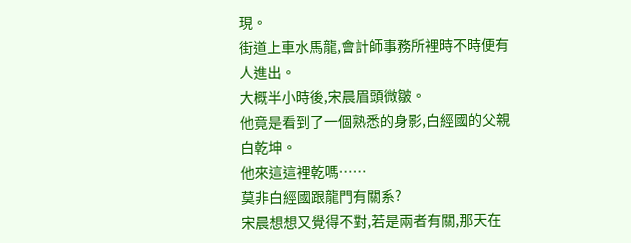現。
街道上車水馬龍,會計師事務所裡時不時便有人進出。
大概半小時後,宋晨眉頭微皺。
他竟是看到了一個熟悉的身影,白經國的父親白乾坤。
他來這這裡乾嗎……
莫非白經國跟龍門有關系?
宋晨想想又覺得不對,若是兩者有關,那天在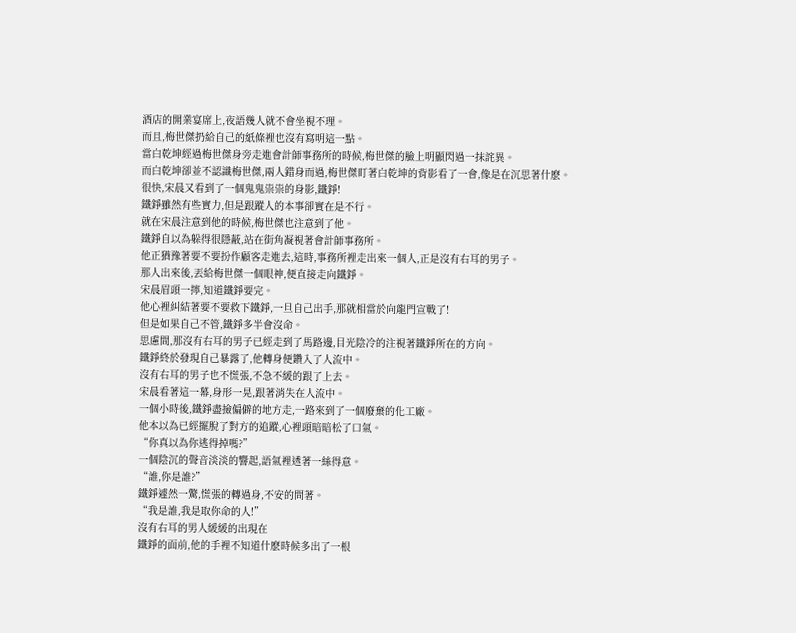酒店的開業宴席上,夜語幾人就不會坐視不理。
而且,梅世傑扔給自己的紙條裡也沒有寫明這一點。
當白乾坤經過梅世傑身旁走進會計師事務所的時候,梅世傑的臉上明顯閃過一抹詫異。
而白乾坤卻並不認識梅世傑,兩人錯身而過,梅世傑盯著白乾坤的背影看了一會,像是在沉思著什麽。
很快,宋晨又看到了一個鬼鬼祟祟的身影,鐵錚!
鐵錚雖然有些實力,但是跟蹤人的本事卻實在是不行。
就在宋晨注意到他的時候,梅世傑也注意到了他。
鐵錚自以為躲得很隱蔽,站在街角凝視著會計師事務所。
他正猶豫著要不要扮作顧客走進去,這時,事務所裡走出來一個人,正是沒有右耳的男子。
那人出來後,丟給梅世傑一個眼神,便直接走向鐵錚。
宋晨眉頭一擰,知道鐵錚要完。
他心裡糾結著要不要救下鐵錚,一旦自己出手,那就相當於向龍門宣戰了!
但是如果自己不管,鐵錚多半會沒命。
思慮間,那沒有右耳的男子已經走到了馬路邊,目光陰冷的注視著鐵錚所在的方向。
鐵錚終於發現自己暴露了,他轉身便鑽入了人流中。
沒有右耳的男子也不慌張,不急不緩的跟了上去。
宋晨看著這一幕,身形一晃,跟著消失在人流中。
一個小時後,鐵錚盡撿偏僻的地方走,一路來到了一個廢棄的化工廠。
他本以為已經擺脫了對方的追蹤,心裡頭暗暗松了口氣。
“你真以為你逃得掉嗎?”
一個陰沉的聲音淡淡的響起,語氣裡透著一絲得意。
“誰,你是誰?”
鐵錚遽然一驚,慌張的轉過身,不安的問著。
“我是誰,我是取你命的人!”
沒有右耳的男人緩緩的出現在
鐵錚的面前,他的手裡不知道什麽時候多出了一根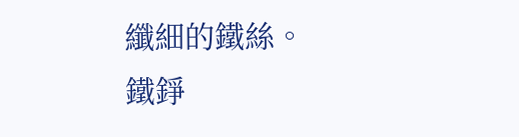纖細的鐵絲。
鐵錚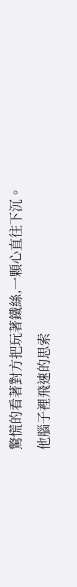驚慌的看著對方把玩著鐵絲,一顆心直往下沉。
他腦子裡飛速的思索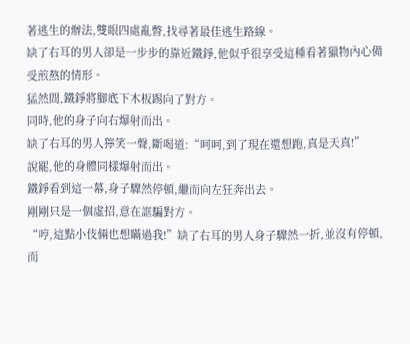著逃生的辦法,雙眼四處亂瞥,找尋著最佳逃生路線。
缺了右耳的男人卻是一步步的靠近鐵錚,他似乎很享受這種看著獵物內心備受煎熬的情形。
猛然間,鐵錚將腳底下木板踢向了對方。
同時,他的身子向右爆射而出。
缺了右耳的男人獰笑一聲,斷喝道:“呵呵,到了現在還想跑,真是天真!”
說罷,他的身體同樣爆射而出。
鐵錚看到這一幕,身子驟然停頓,繼而向左狂奔出去。
剛剛只是一個虛招,意在誆騙對方。
“哼,這點小伎倆也想瞞過我!”缺了右耳的男人身子驟然一折,並沒有停頓,而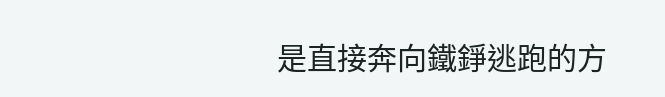是直接奔向鐵錚逃跑的方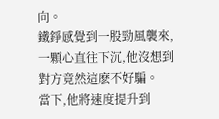向。
鐵錚感覺到一股勁風襲來,一顆心直往下沉,他沒想到對方竟然這麽不好騙。
當下,他將速度提升到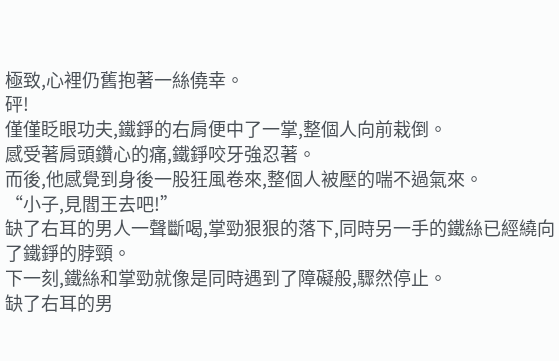極致,心裡仍舊抱著一絲僥幸。
砰!
僅僅眨眼功夫,鐵錚的右肩便中了一掌,整個人向前栽倒。
感受著肩頭鑽心的痛,鐵錚咬牙強忍著。
而後,他感覺到身後一股狂風卷來,整個人被壓的喘不過氣來。
“小子,見閻王去吧!”
缺了右耳的男人一聲斷喝,掌勁狠狠的落下,同時另一手的鐵絲已經繞向了鐵錚的脖頸。
下一刻,鐵絲和掌勁就像是同時遇到了障礙般,驟然停止。
缺了右耳的男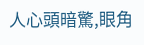人心頭暗驚,眼角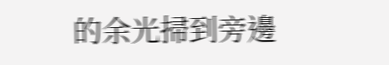的余光掃到旁邊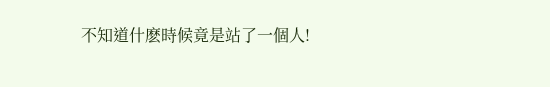不知道什麽時候竟是站了一個人!